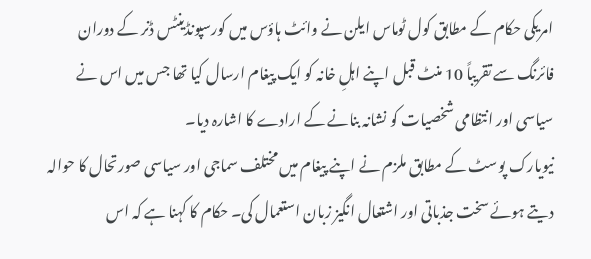امریکی حکام کے مطابق کول ٹوماس ایلن نے وائٹ ہاؤس میں کورسپونڈینٹس ڈنر کے دوران فائرنگ سے تقریباً 10 منٹ قبل اپنے اہلِ خانہ کو ایک پیغام ارسال کیا تھا جس میں اس نے سیاسی اور انتظامی شخصیات کو نشانہ بنانے کے ارادے کا اشارہ دیا۔
نیویارک پوسٹ کے مطابق ملزم نے اپنے پیغام میں مختلف سماجی اور سیاسی صورتحال کا حوالہ دیتے ہوئے سخت جذباتی اور اشتعال انگیز زبان استعمال کی۔ حکام کا کہنا ہے کہ اس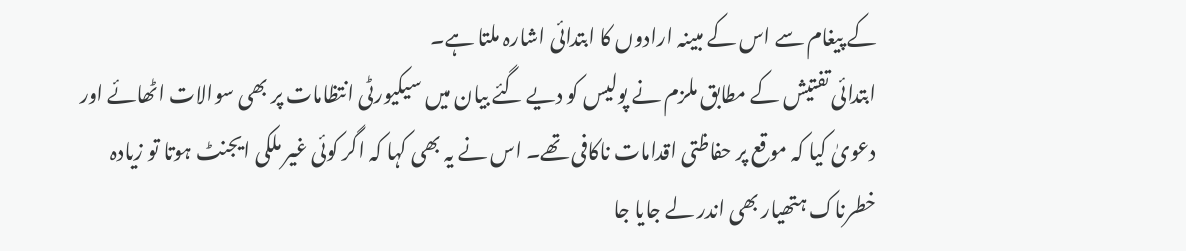کے پیغام سے اس کے مبینہ ارادوں کا ابتدائی اشارہ ملتا ہے۔
ابتدائی تفتیش کے مطابق ملزم نے پولیس کو دیے گئے بیان میں سیکیورٹی انتظامات پر بھی سوالات اٹھائے اور دعویٰ کیا کہ موقع پر حفاظتی اقدامات ناکافی تھے۔ اس نے یہ بھی کہا کہ اگر کوئی غیر ملکی ایجنٹ ہوتا تو زیادہ خطرناک ہتھیار بھی اندر لے جایا جا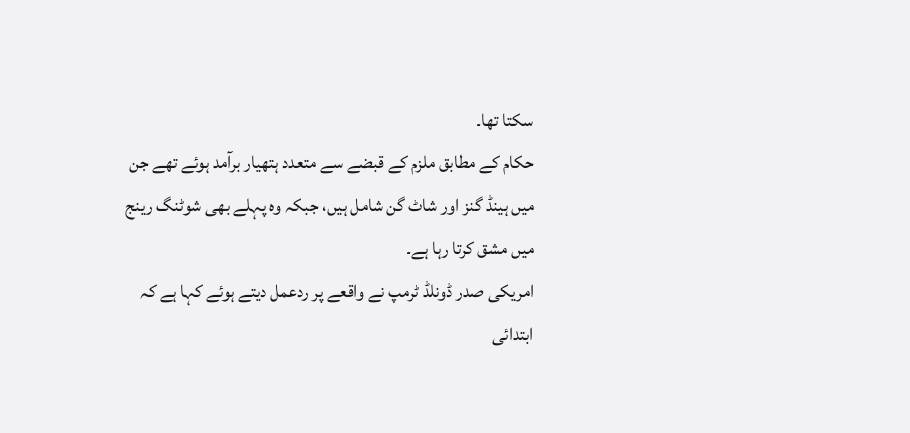سکتا تھا۔
حکام کے مطابق ملزم کے قبضے سے متعدد ہتھیار برآمد ہوئے تھے جن میں ہینڈ گنز اور شاٹ گن شامل ہیں، جبکہ وہ پہلے بھی شوٹنگ رینج میں مشق کرتا رہا ہے۔
امریکی صدر ڈونلڈ ٹرمپ نے واقعے پر ردعمل دیتے ہوئے کہا ہے کہ ابتدائی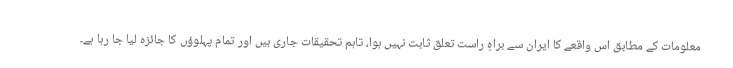معلومات کے مطابق اس واقعے کا ایران سے براہِ راست تعلق ثابت نہیں ہوا، تاہم تحقیقات جاری ہیں اور تمام پہلوؤں کا جائزہ لیا جا رہا ہے۔